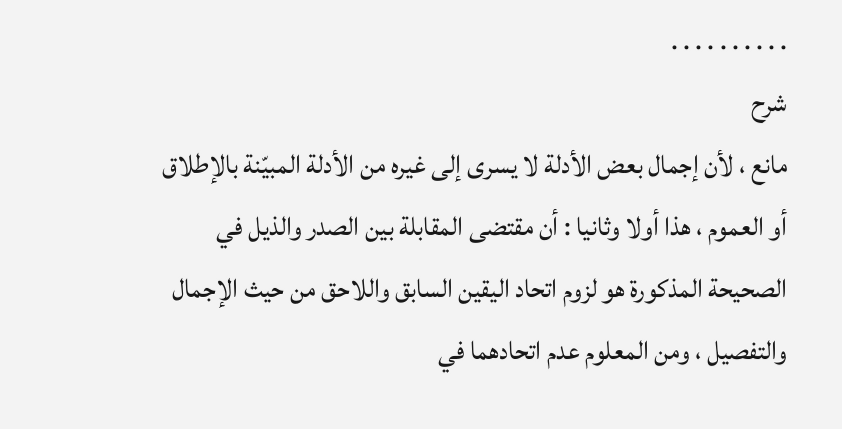. . . . . . . . . .
شرح
مانع ، لأن إجمال بعض الأدلة لا يسرى إلى غيره من الأدلة المبيّنة بالإطلاق أو العموم ، هذا أولا وثانيا : أن مقتضى المقابلة بين الصدر والذيل في الصحيحة المذكورة هو لزوم اتحاد اليقين السابق واللاحق من حيث الإجمال والتفصيل ، ومن المعلوم عدم اتحادهما في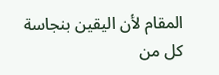المقام لأن اليقين بنجاسة كل من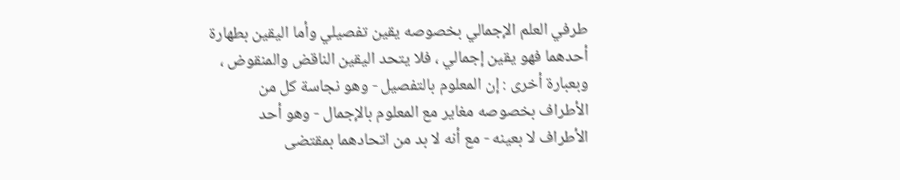طرفي العلم الإجمالي بخصوصه يقين تفصيلي وأما اليقين بطهارة أحدهما فهو يقين إجمالي ، فلا يتحد اليقين الناقض والمنقوض ، وبعبارة أخرى : إن المعلوم بالتفصيل - وهو نجاسة كل من الأطراف بخصوصه مغاير مع المعلوم بالإجمال - وهو أحد الأطراف لا بعينه - مع أنه لا بد من اتحادهما بمقتضى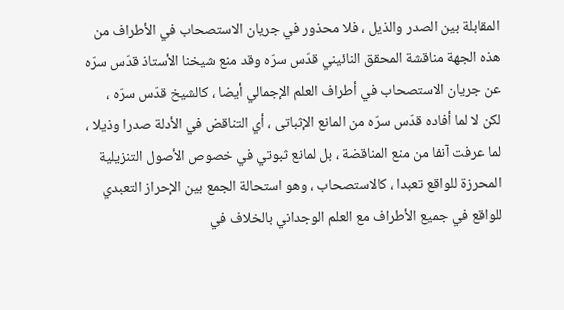المقابلة بين الصدر والذيل ، فلا محذور في جريان الاستصحاب في الأطراف من هذه الجهة مناقشة المحقق النائيني قدّس سرّه وقد منع شيخنا الأستاذ قدّس سرّه عن جريان الاستصحاب في أطراف العلم الإجمالي أيضا ، كالشيخ قدّس سرّه ، لكن لا لما أفاده قدّس سرّه من المانع الإثباتى ، أي التناقض في الأدلة صدرا وذيلا ، لما عرفت آنفا من منع المناقضة ، بل لمانع ثبوتي في خصوص الأصول التنزيلية المحرزة للواقع تعبدا ، كالاستصحاب ، وهو استحالة الجمع بين الإحراز التعبدي للواقع في جميع الأطراف مع العلم الوجداني بالخلاف في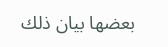بعضها بيان ذلك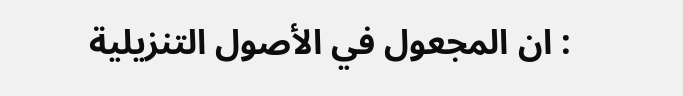: ان المجعول في الأصول التنزيلية